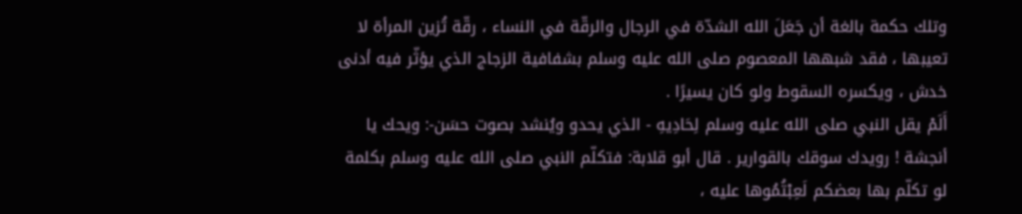وتلك حكمة بالغة أن جَعَلَ الله الشدّة في الرجال والرقّة في النساء ، رقّة تُزين المرأة لا تعيبها ، فقد شبهها المعصوم صلى الله عليه وسلم بشفافية الزجاج الذي يؤثّر فيه أدنى خدش ، ويكسره السقوط ولو كان يسيرًا .
أَلَمْ يقل النبي صلى الله عليه وسلم لِحَادِيهِ - الذي يحدو ويُنشد بصوت حسَن-: ويحك يا أنجشة ! رويدك سوقك بالقوارير . قال أبو قلابة: فتكلّم النبي صلى الله عليه وسلم بكلمة لو تكلّم بها بعضكم لَعِبْتُمُوها عليه ،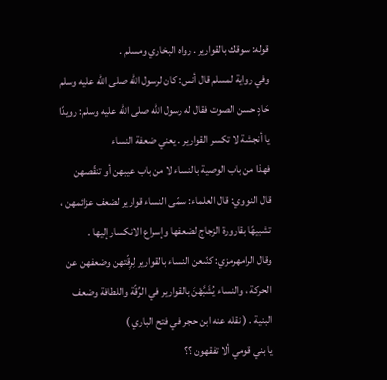قوله: سوقك بالقوارير . رواه البخاري ومسلم .
وفي رواية لمسلم قال أنس: كان لرسول الله صلى الله عليه وسلم حَادٍ حسن الصوت فقال له رسول الله صلى الله عليه وسلم: رويدًا يا أنجشة لا تكسر القوارير . يعني ضعفة النساء
فهذا من باب الوصية بالنساء لا من باب عيبهن أو تنقّصهن
قال النووي: قال العلماء: سمّى النساء قوارير لضعف عزائمهن ، تشبيهًا بقارورة الزجاج لضعفها وإسراع الانكسار إليها .
وقال الرامهرمزي: كنّىعن النساء بالقوارير لِرِقّتهن وضعفهن عن الحركة ، والنساء يُشَبَّهْنَ بالقوارير في الرِّقّة واللطافة وضعف البنية . ( نقله عنه ابن حجر في فتح الباري )
يا بني قومي ألا تفقهون ؟؟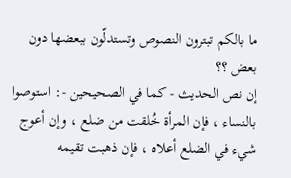ما بالكم تبترون النصوص وتستدلّون ببعضها دون بعض ؟؟
إن نص الحديث - كما في الصحيحين -: استوصوا بالنساء ، فإن المرأة خُلقت من ضلع ، وإن أعوج شيء في الضلع أعلاه ، فإن ذهبت تقيمه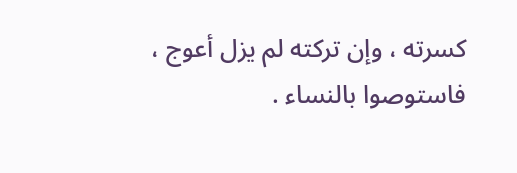كسرته ، وإن تركته لم يزل أعوج ، فاستوصوا بالنساء .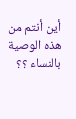أين أنتم من هذه الوصية بالنساء ؟؟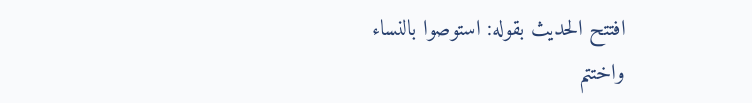افتتح الحديث بقوله: استوصوا بالنساء
واختتم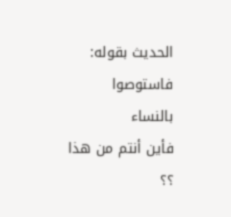الحديث بقوله: فاستوصوا بالنساء
فأين أنتم من هذا ؟؟